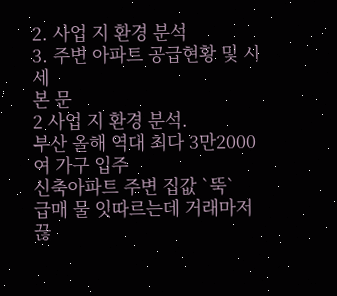2. 사업 지 환경 분석
3. 주변 아파트 공급현황 및 시세
본 문
2 사업 지 환경 분석.
부산 올해 역대 최다 3만2000여 가구 입주
신축아파트 주변 집값 `뚝`
급매 물 잇따르는데 거래마저 끊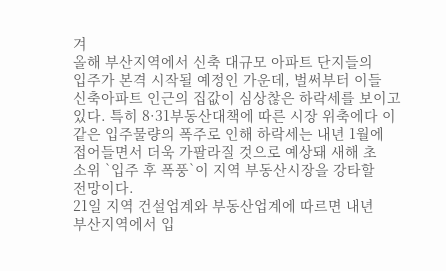겨
올해 부산지역에서 신축 대규모 아파트 단지들의
입주가 본격 시작될 예정인 가운데, 벌써부터 이들
신축아파트 인근의 집값이 심상찮은 하락세를 보이고
있다. 특히 8·31부동산대책에 따른 시장 위축에다 이
같은 입주물량의 폭주로 인해 하락세는 내년 1월에
접어들면서 더욱 가팔라질 것으로 예상돼 새해 초
소위 `입주 후 폭풍`이 지역 부동산시장을 강타할
전망이다.
21일 지역 건설업계와 부동산업계에 따르면 내년
부산지역에서 입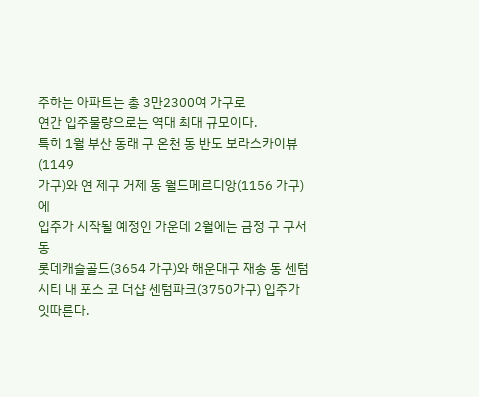주하는 아파트는 총 3만2300여 가구로
연간 입주물량으로는 역대 최대 규모이다.
특히 1월 부산 동래 구 온천 동 반도 보라스카이뷰(1149
가구)와 연 제구 거제 동 월드메르디앙(1156 가구)에
입주가 시작될 예정인 가운데 2월에는 금정 구 구서동
롯데캐슬골드(3654 가구)와 해운대구 재송 동 센텀
시티 내 포스 코 더샵 센텀파크(3750가구) 입주가
잇따른다.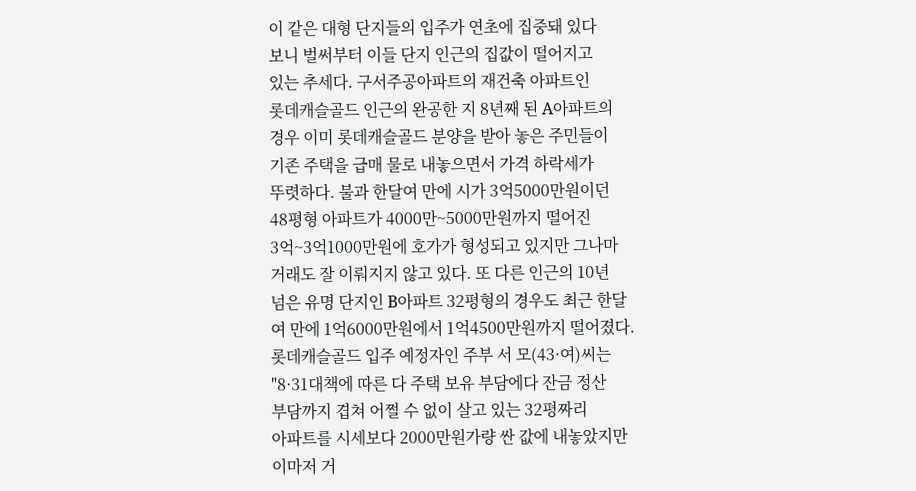이 같은 대형 단지들의 입주가 연초에 집중돼 있다
보니 벌써부터 이들 단지 인근의 집값이 떨어지고
있는 추세다. 구서주공아파트의 재건축 아파트인
롯데캐슬골드 인근의 완공한 지 8년째 된 A아파트의
경우 이미 롯데캐슬골드 분양을 받아 놓은 주민들이
기존 주택을 급매 물로 내놓으면서 가격 하락세가
뚜렷하다. 불과 한달여 만에 시가 3억5000만원이던
48평형 아파트가 4000만~5000만원까지 떨어진
3억~3억1000만원에 호가가 형성되고 있지만 그나마
거래도 잘 이뤄지지 않고 있다. 또 다른 인근의 10년
넘은 유명 단지인 B아파트 32평형의 경우도 최근 한달
여 만에 1억6000만원에서 1억4500만원까지 떨어졌다.
롯데캐슬골드 입주 예정자인 주부 서 모(43·여)씨는
"8·31대책에 따른 다 주택 보유 부담에다 잔금 정산
부담까지 겹쳐 어쩔 수 없이 살고 있는 32평짜리
아파트를 시세보다 2000만원가량 싼 값에 내놓았지만
이마저 거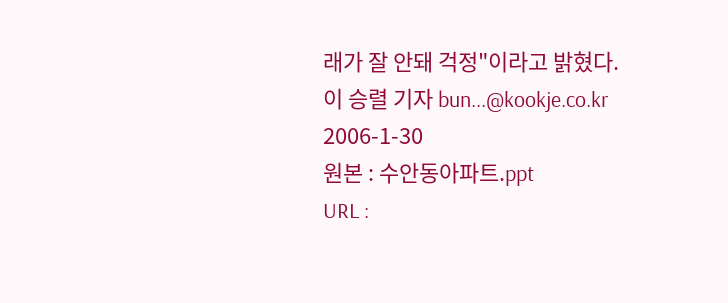래가 잘 안돼 걱정"이라고 밝혔다.
이 승렬 기자 bun...@kookje.co.kr 2006-1-30
원본 : 수안동아파트.ppt
URL :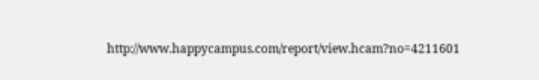http://www.happycampus.com/report/view.hcam?no=4211601